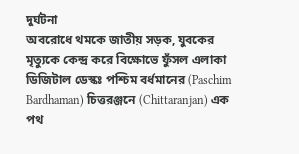দুর্ঘটনা
অবরোধে থমকে জাতীয় সড়ক, যুবকের মৃত্যুকে কেন্দ্র করে বিক্ষোভে ফুঁসল এলাকা
ডিজিটাল ডেস্কঃ পশ্চিম বর্ধমানের (Paschim Bardhaman) চিত্তরঞ্জনে (Chittaranjan) এক পথ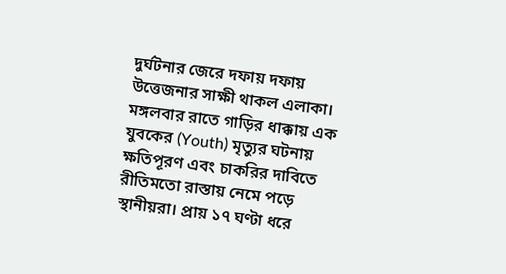দুর্ঘটনার জেরে দফায় দফায় উত্তেজনার সাক্ষী থাকল এলাকা। মঙ্গলবার রাতে গাড়ির ধাক্কায় এক যুবকের (Youth) মৃত্যুর ঘটনায় ক্ষতিপূরণ এবং চাকরির দাবিতে রীতিমতো রাস্তায় নেমে পড়ে স্থানীয়রা। প্রায় ১৭ ঘণ্টা ধরে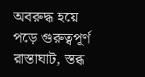অবরুদ্ধ হয়ে পড়ে গুরুত্বপূর্ণ রাস্তাঘাট, স্তব্ধ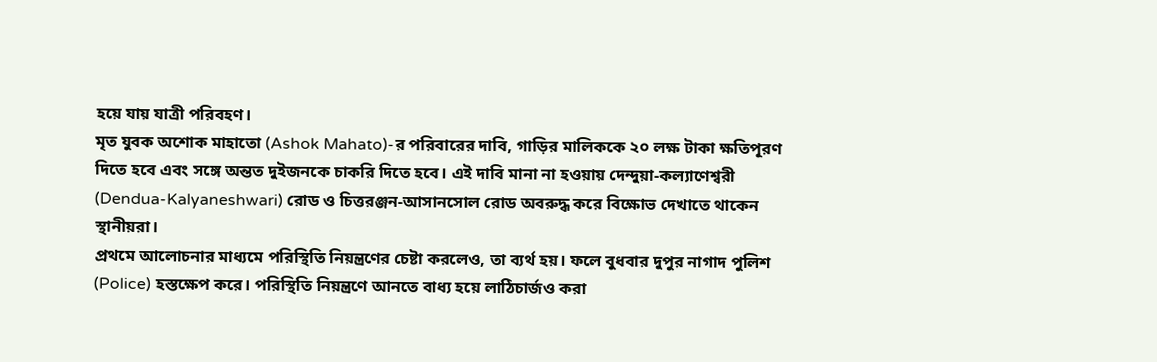হয়ে যায় যাত্রী পরিবহণ।
মৃত যুবক অশোক মাহাতো (Ashok Mahato)-র পরিবারের দাবি, গাড়ির মালিককে ২০ লক্ষ টাকা ক্ষতিপূরণ দিতে হবে এবং সঙ্গে অন্তত দুইজনকে চাকরি দিতে হবে। এই দাবি মানা না হওয়ায় দেন্দুয়া-কল্যাণেশ্বরী (Dendua-Kalyaneshwari) রোড ও চিত্তরঞ্জন-আসানসোল রোড অবরুদ্ধ করে বিক্ষোভ দেখাতে থাকেন স্থানীয়রা।
প্রথমে আলোচনার মাধ্যমে পরিস্থিতি নিয়ন্ত্রণের চেষ্টা করলেও, তা ব্যর্থ হয়। ফলে বুধবার দুপুর নাগাদ পুলিশ (Police) হস্তক্ষেপ করে। পরিস্থিতি নিয়ন্ত্রণে আনতে বাধ্য হয়ে লাঠিচার্জও করা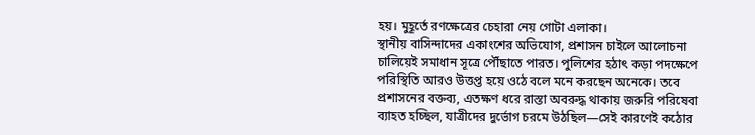হয়। মুহূর্তে রণক্ষেত্রের চেহারা নেয় গোটা এলাকা।
স্থানীয় বাসিন্দাদের একাংশের অভিযোগ, প্রশাসন চাইলে আলোচনা চালিয়েই সমাধান সূত্রে পৌঁছাতে পারত। পুলিশের হঠাৎ কড়া পদক্ষেপে পরিস্থিতি আরও উত্তপ্ত হয়ে ওঠে বলে মনে করছেন অনেকে। তবে প্রশাসনের বক্তব্য, এতক্ষণ ধরে রাস্তা অবরুদ্ধ থাকায় জরুরি পরিষেবা ব্যাহত হচ্ছিল, যাত্রীদের দুর্ভোগ চরমে উঠছিল—সেই কারণেই কঠোর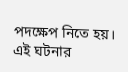পদক্ষেপ নিতে হয়।
এই ঘটনার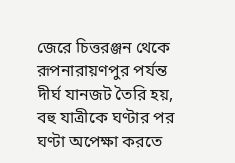জেরে চিত্তরঞ্জন থেকে রূপনারায়ণপুর পর্যন্ত দীর্ঘ যানজট তৈরি হয়, বহু যাত্রীকে ঘণ্টার পর ঘণ্টা অপেক্ষা করতে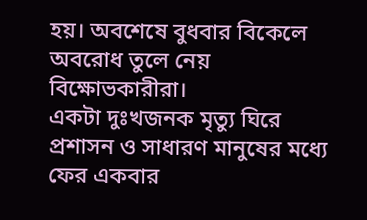হয়। অবশেষে বুধবার বিকেলে অবরোধ তুলে নেয় বিক্ষোভকারীরা।
একটা দুঃখজনক মৃত্যু ঘিরে প্রশাসন ও সাধারণ মানুষের মধ্যে ফের একবার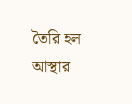তৈরি হল আস্থার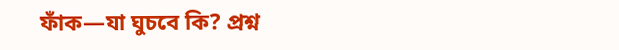ফাঁক—যা ঘুচবে কি? প্রশ্ন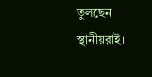তুলছেন স্থানীয়রাই।